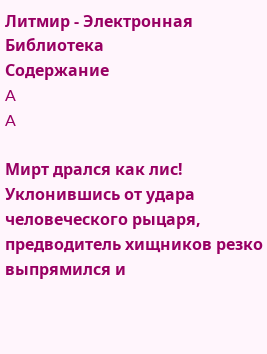Литмир - Электронная Библиотека
Содержание
A
A

Мирт дрался как лис! Уклонившись от удара человеческого рыцаря, предводитель хищников резко выпрямился и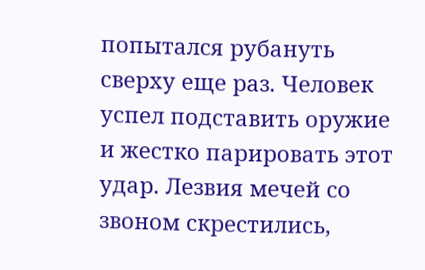попытался рубануть сверху еще раз. Человек успел подставить оружие и жестко парировать этот удар. Лезвия мечей со звоном скрестились,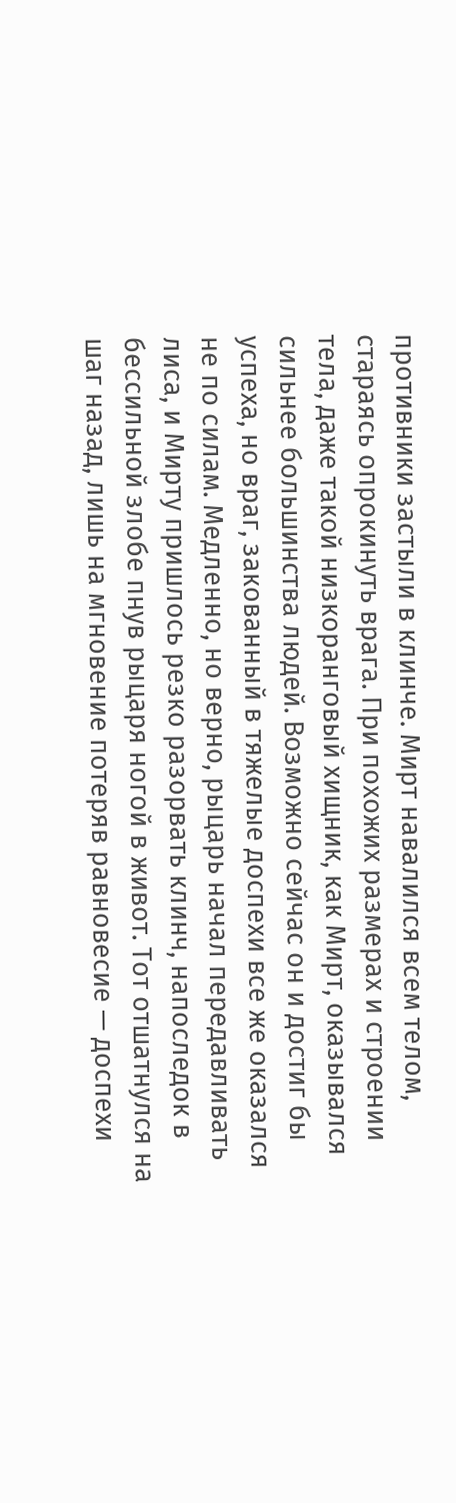противники застыли в клинче. Мирт навалился всем телом, стараясь опрокинуть врага. При похожих размерах и строении тела, даже такой низкоранговый хищник, как Мирт, оказывался сильнее большинства людей. Возможно сейчас он и достиг бы успеха, но враг, закованный в тяжелые доспехи все же оказался не по силам. Медленно, но верно, рыцарь начал передавливать лиса, и Мирту пришлось резко разорвать клинч, напоследок в бессильной злобе пнув рыцаря ногой в живот. Тот отшатнулся на шаг назад, лишь на мгновение потеряв равновесие — доспехи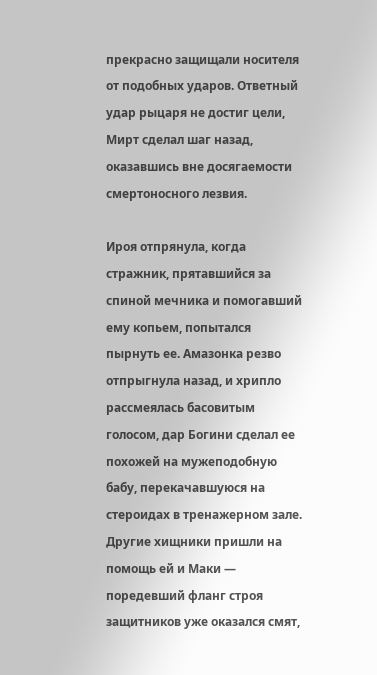прекрасно защищали носителя от подобных ударов. Ответный удар рыцаря не достиг цели, Мирт сделал шаг назад, оказавшись вне досягаемости смертоносного лезвия.

Ироя отпрянула, когда стражник, прятавшийся за спиной мечника и помогавший ему копьем, попытался пырнуть ее. Амазонка резво отпрыгнула назад, и хрипло рассмеялась басовитым голосом, дар Богини сделал ее похожей на мужеподобную бабу, перекачавшуюся на стероидах в тренажерном зале. Другие хищники пришли на помощь ей и Маки — поредевший фланг строя защитников уже оказался смят,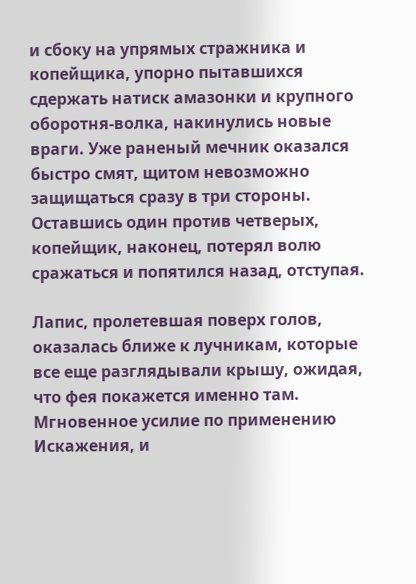и сбоку на упрямых стражника и копейщика, упорно пытавшихся сдержать натиск амазонки и крупного оборотня-волка, накинулись новые враги. Уже раненый мечник оказался быстро смят, щитом невозможно защищаться сразу в три стороны. Оставшись один против четверых, копейщик, наконец, потерял волю сражаться и попятился назад, отступая.

Лапис, пролетевшая поверх голов, оказалась ближе к лучникам, которые все еще разглядывали крышу, ожидая, что фея покажется именно там. Мгновенное усилие по применению Искажения, и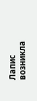Лапис возникла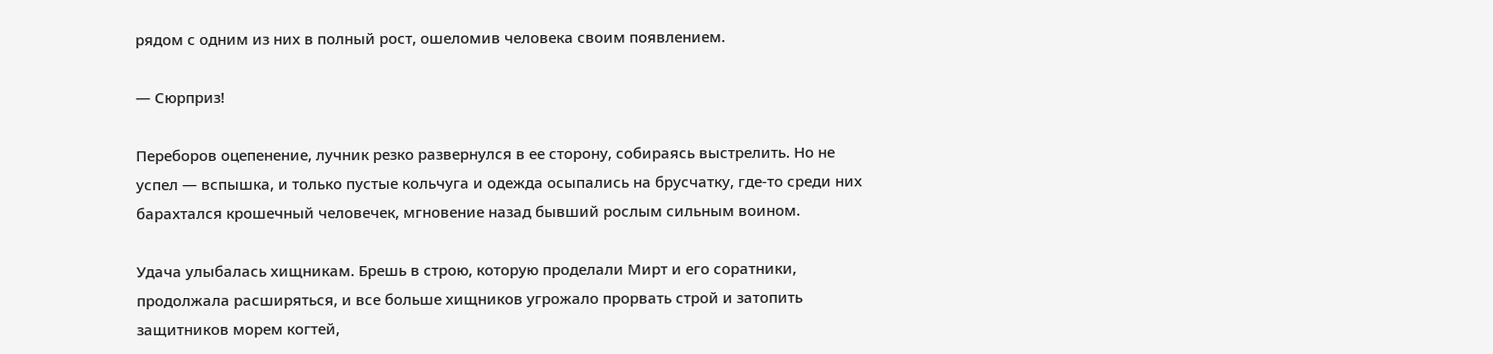рядом с одним из них в полный рост, ошеломив человека своим появлением.

— Сюрприз!

Переборов оцепенение, лучник резко развернулся в ее сторону, собираясь выстрелить. Но не успел — вспышка, и только пустые кольчуга и одежда осыпались на брусчатку, где-то среди них барахтался крошечный человечек, мгновение назад бывший рослым сильным воином.

Удача улыбалась хищникам. Брешь в строю, которую проделали Мирт и его соратники, продолжала расширяться, и все больше хищников угрожало прорвать строй и затопить защитников морем когтей,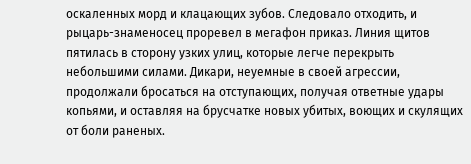оскаленных морд и клацающих зубов. Следовало отходить, и рыцарь-знаменосец проревел в мегафон приказ. Линия щитов пятилась в сторону узких улиц, которые легче перекрыть небольшими силами. Дикари, неуемные в своей агрессии, продолжали бросаться на отступающих, получая ответные удары копьями, и оставляя на брусчатке новых убитых, воющих и скулящих от боли раненых.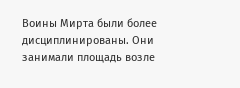Воины Мирта были более дисциплинированы. Они занимали площадь возле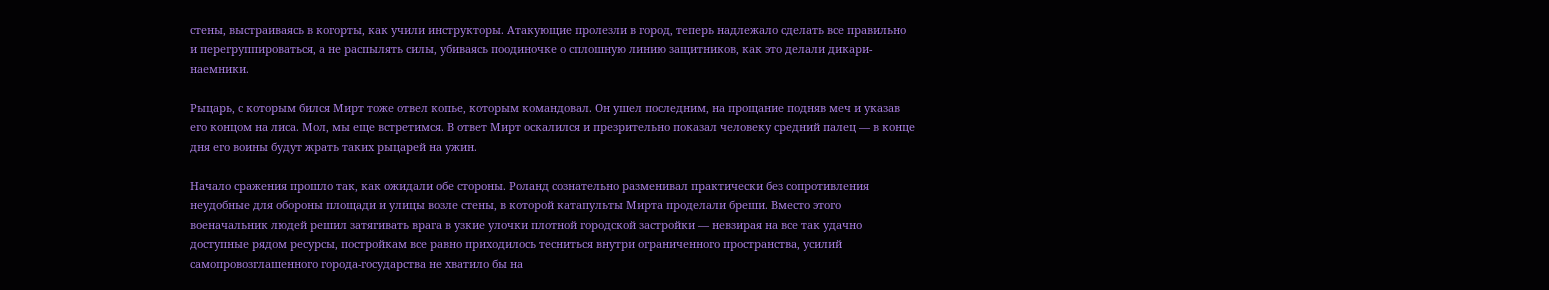стены, выстраиваясь в когорты, как учили инструкторы. Атакующие пролезли в город, теперь надлежало сделать все правильно и перегруппироваться, а не распылять силы, убиваясь поодиночке о сплошную линию защитников, как это делали дикари-наемники.

Рыцарь, с которым бился Мирт тоже отвел копье, которым командовал. Он ушел последним, на прощание подняв меч и указав его концом на лиса. Мол, мы еще встретимся. В ответ Мирт оскалился и презрительно показал человеку средний палец — в конце дня его воины будут жрать таких рыцарей на ужин.

Начало сражения прошло так, как ожидали обе стороны. Роланд сознательно разменивал практически без сопротивления неудобные для обороны площади и улицы возле стены, в которой катапульты Мирта проделали бреши. Вместо этого военачальник людей решил затягивать врага в узкие улочки плотной городской застройки — невзирая на все так удачно доступные рядом ресурсы, постройкам все равно приходилось тесниться внутри ограниченного пространства, усилий самопровозглашенного города-государства не хватило бы на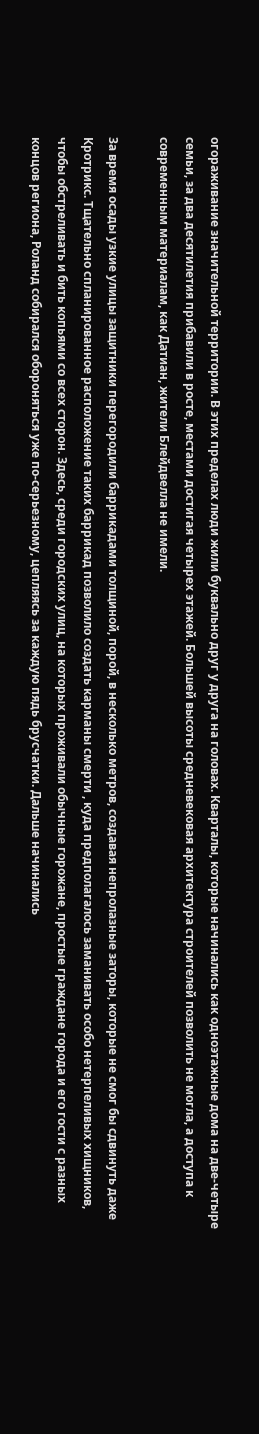огораживание значительной территории. В этих пределах люди жили буквально друг у друга на головах. Кварталы, которые начинались как одноэтажные дома на две-четыре семьи, за два десятилетия прибавили в росте, местами достигая четырех этажей. Большей высоты средневековая архитектура строителей позволить не могла, а доступа к современным материалам, как Датиан, жители Блейдвелла не имели.

За время осады узкие улицы защитники перегородили баррикадами толщиной, порой, в несколько метров, создавая непролазные заторы, которые не смог бы сдвинуть даже Кротрикс. Тщательно спланированное расположение таких баррикад позволило создать карманы смерти , куда предполагалось заманивать особо нетерпеливых хищников, чтобы обстреливать и бить копьями со всех сторон. Здесь, среди городских улиц, на которых проживали обычные горожане, простые граждане города и его гости с разных концов региона, Роланд собирался обороняться уже по-серьезному, цепляясь за каждую пядь брусчатки. Дальше начинались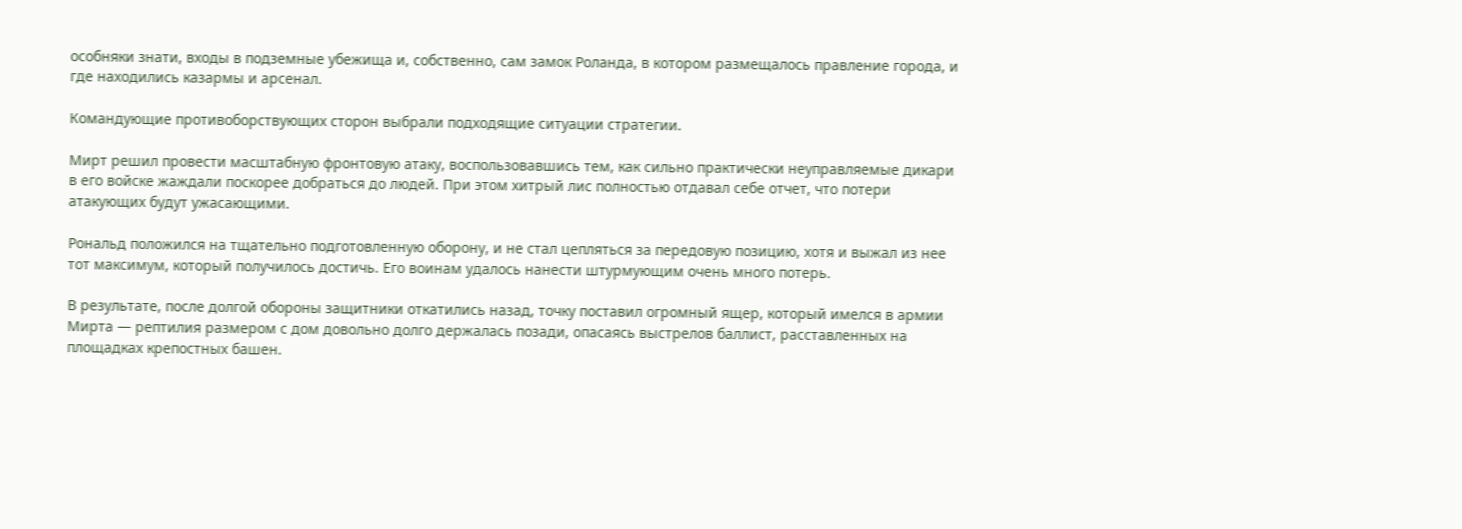особняки знати, входы в подземные убежища и, собственно, сам замок Роланда, в котором размещалось правление города, и где находились казармы и арсенал.

Командующие противоборствующих сторон выбрали подходящие ситуации стратегии.

Мирт решил провести масштабную фронтовую атаку, воспользовавшись тем, как сильно практически неуправляемые дикари в его войске жаждали поскорее добраться до людей. При этом хитрый лис полностью отдавал себе отчет, что потери атакующих будут ужасающими.

Рональд положился на тщательно подготовленную оборону, и не стал цепляться за передовую позицию, хотя и выжал из нее тот максимум, который получилось достичь. Его воинам удалось нанести штурмующим очень много потерь.

В результате, после долгой обороны защитники откатились назад, точку поставил огромный ящер, который имелся в армии Мирта — рептилия размером с дом довольно долго держалась позади, опасаясь выстрелов баллист, расставленных на площадках крепостных башен.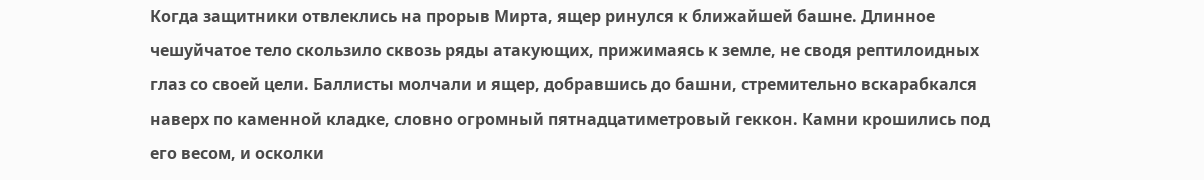Когда защитники отвлеклись на прорыв Мирта, ящер ринулся к ближайшей башне. Длинное чешуйчатое тело скользило сквозь ряды атакующих, прижимаясь к земле, не сводя рептилоидных глаз со своей цели. Баллисты молчали и ящер, добравшись до башни, стремительно вскарабкался наверх по каменной кладке, словно огромный пятнадцатиметровый геккон. Камни крошились под его весом, и осколки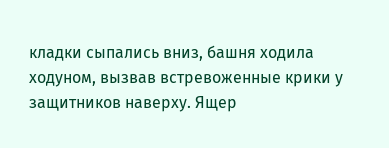кладки сыпались вниз, башня ходила ходуном, вызвав встревоженные крики у защитников наверху. Ящер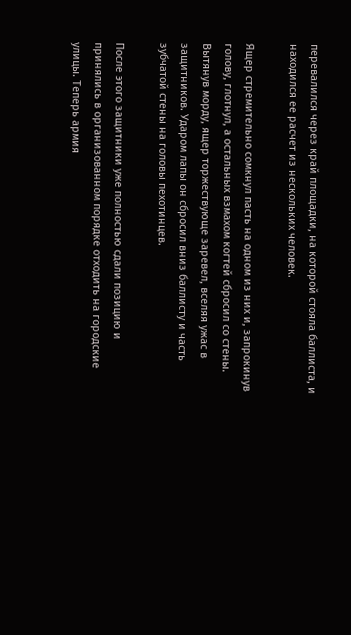перевалился через край площадки, на которой стояла баллиста, и находился ее расчет из нескольких человек.

Ящер стремительно сомкнул пасть на одном из них и, запрокинув голову, глотнул, а остальных взмахом когтей сбросил со стены. Вытянув морду, ящер торжествующе заревел, вселяя ужас в защитников. Ударом лапы он сбросил вниз баллисту и часть зубчатой стены на головы пехотинцев.

После этого защитники уже полностью сдали позицию и принялись в организованном порядке отходить на городские улицы. Теперь армия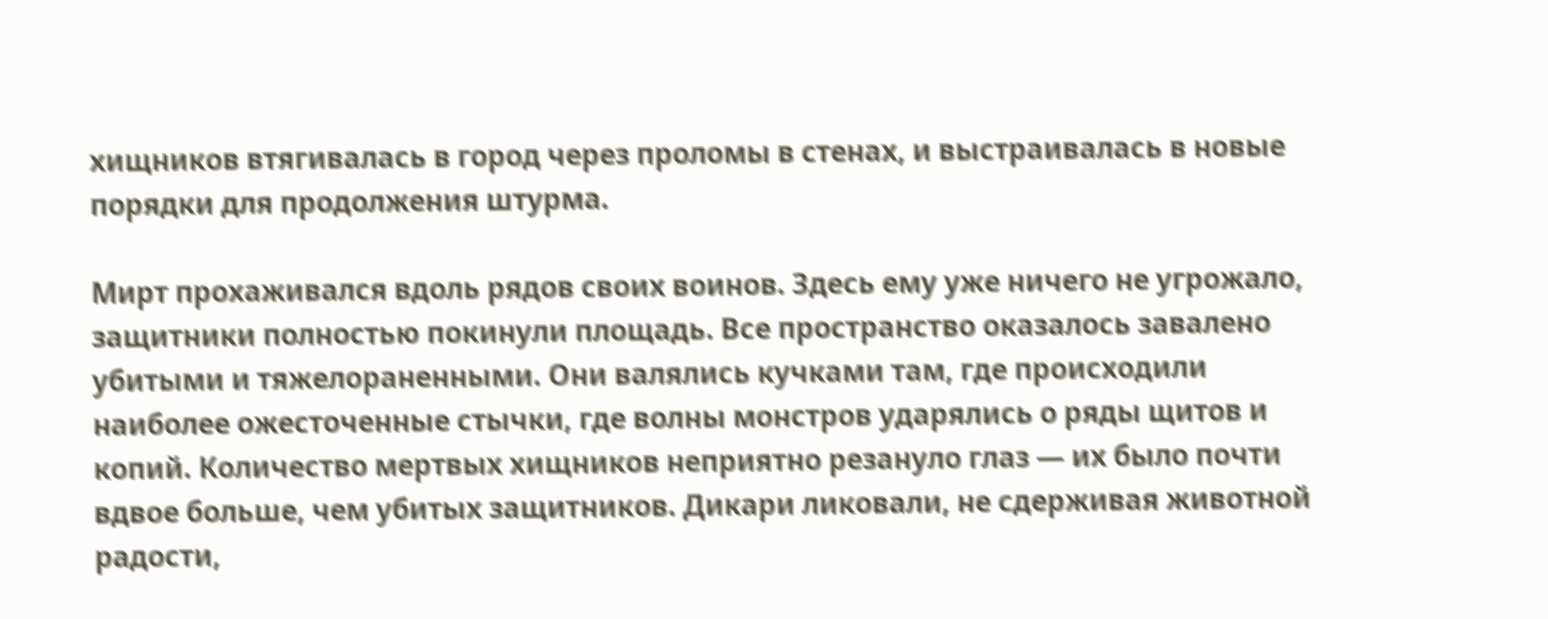хищников втягивалась в город через проломы в стенах, и выстраивалась в новые порядки для продолжения штурма.

Мирт прохаживался вдоль рядов своих воинов. Здесь ему уже ничего не угрожало, защитники полностью покинули площадь. Все пространство оказалось завалено убитыми и тяжелораненными. Они валялись кучками там, где происходили наиболее ожесточенные стычки, где волны монстров ударялись о ряды щитов и копий. Количество мертвых хищников неприятно резануло глаз — их было почти вдвое больше, чем убитых защитников. Дикари ликовали, не сдерживая животной радости,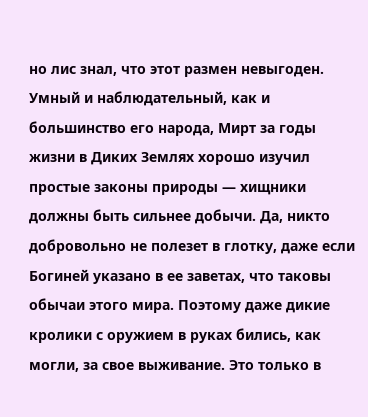но лис знал, что этот размен невыгоден. Умный и наблюдательный, как и большинство его народа, Мирт за годы жизни в Диких Землях хорошо изучил простые законы природы — хищники должны быть сильнее добычи. Да, никто добровольно не полезет в глотку, даже если Богиней указано в ее заветах, что таковы обычаи этого мира. Поэтому даже дикие кролики с оружием в руках бились, как могли, за свое выживание. Это только в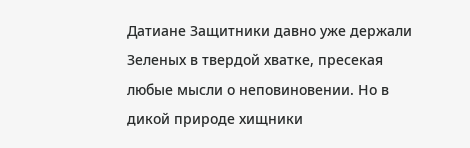Датиане Защитники давно уже держали Зеленых в твердой хватке, пресекая любые мысли о неповиновении. Но в дикой природе хищники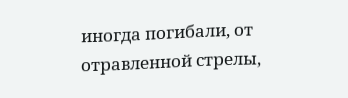иногда погибали, от отравленной стрелы,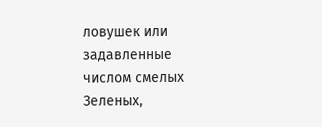ловушек или задавленные числом смелых Зеленых,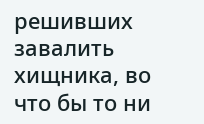решивших завалить хищника, во что бы то ни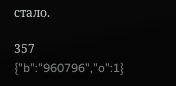стало.

357
{"b":"960796","o":1}